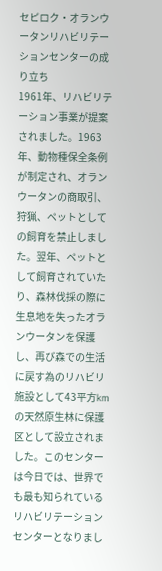セピロク・オランウータンリハビリテーションセンターの成り立ち
1961年、リハビリテーション事業が提案されました。1963年、動物種保全条例が制定され、オランウータンの商取引、狩猟、ペットとしての飼育を禁止しました。翌年、ペットとして飼育されていたり、森林伐採の際に生息地を失ったオランウータンを保護し、再び森での生活に戻す為のリハビリ施設として43平方kmの天然原生林に保護区として設立されました。このセンターは今日では、世界でも最も知られているリハビリテーションセンターとなりまし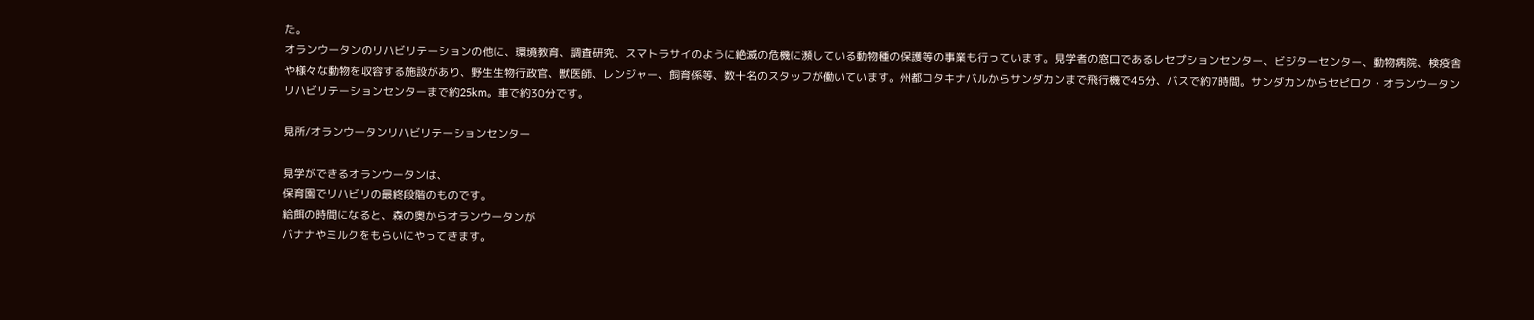た。
オランウータンのリハビリテーションの他に、環境教育、調査研究、スマトラサイのように絶滅の危機に瀕している動物種の保護等の事業も行っています。見学者の窓口であるレセプションセンター、ビジターセンター、動物病院、検疫舎や様々な動物を収容する施設があり、野生生物行政官、獣医師、レンジャー、飼育係等、数十名のスタッフが働いています。州都コタキナバルからサンダカンまで飛行機で45分、バスで約7時間。サンダカンからセピロク・オランウータンリハビリテーションセンターまで約25km。車で約30分です。

見所/オランウータンリハビリテーションセンター

見学ができるオランウータンは、
保育園でリハビリの最終段階のものです。
給餌の時間になると、森の奥からオランウータンが
バナナやミルクをもらいにやってきます。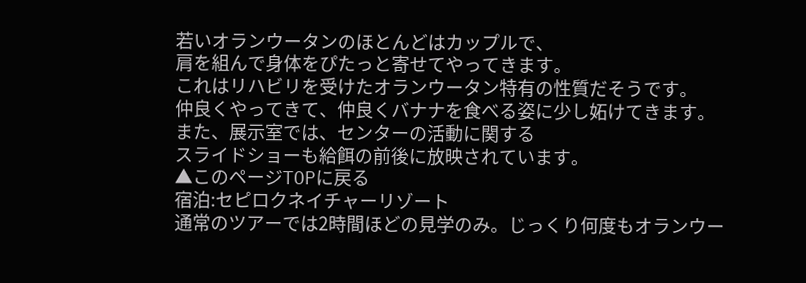若いオランウータンのほとんどはカップルで、
肩を組んで身体をぴたっと寄せてやってきます。
これはリハビリを受けたオランウータン特有の性質だそうです。
仲良くやってきて、仲良くバナナを食べる姿に少し妬けてきます。
また、展示室では、センターの活動に関する
スライドショーも給餌の前後に放映されています。
▲このページTOPに戻る
宿泊:セピロクネイチャーリゾート
通常のツアーでは2時間ほどの見学のみ。じっくり何度もオランウー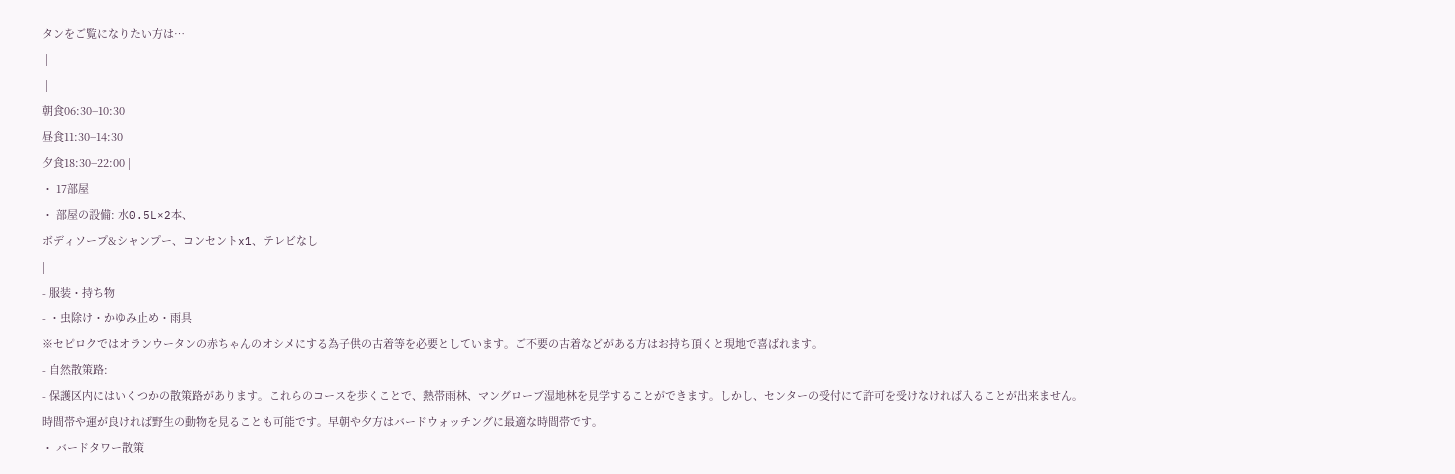タンをご覧になりたい方は…
 |
 |
朝食06:30−10:30
昼食11:30−14:30
夕食18:30−22:00 |
・ 17部屋
・ 部屋の設備: 水0.5L×2本、
ボディソープ&シャンプー、コンセントx1、テレビなし
|
- 服装・持ち物
- ・虫除け・かゆみ止め・雨具
※セピロクではオランウータンの赤ちゃんのオシメにする為子供の古着等を必要としています。ご不要の古着などがある方はお持ち頂くと現地で喜ばれます。
- 自然散策路:
- 保護区内にはいくつかの散策路があります。これらのコースを歩くことで、熱帯雨林、マングローブ湿地林を見学することができます。しかし、センターの受付にて許可を受けなければ入ることが出来ません。時間帯や運が良ければ野生の動物を見ることも可能です。早朝や夕方はバードウォッチングに最適な時間帯です。
・ バードタワー散策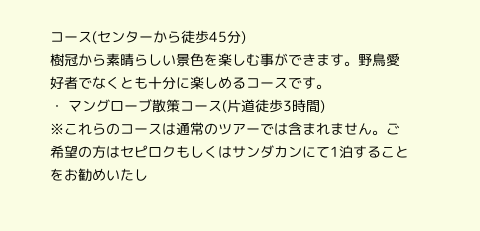コース(センターから徒歩45分)
樹冠から素晴らしい景色を楽しむ事ができます。野鳥愛好者でなくとも十分に楽しめるコースです。
・ マングローブ散策コース(片道徒歩3時間)
※これらのコースは通常のツアーでは含まれません。ご希望の方はセピロクもしくはサンダカンにて1泊することをお勧めいたし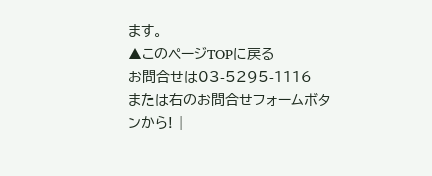ます。
▲このページTOPに戻る
お問合せは03-5295-1116
または右のお問合せフォームボタンから! |